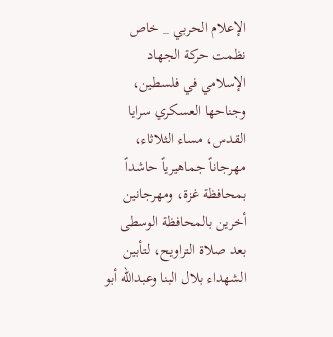الإعلام الحربي _ خاص
نظمت حركة الجهاد الإسلامي في فلسطين، وجناحها العسكري سرايا القدس، مساء الثلاثاء، مهرجاناً جماهيرياً حاشداً بمحافظة غزة، ومهرجانين أخرين بالمحافظة الوسطى بعد صلاة التراويح، لتأبين الشهداء بلال البنا وعبدالله أبو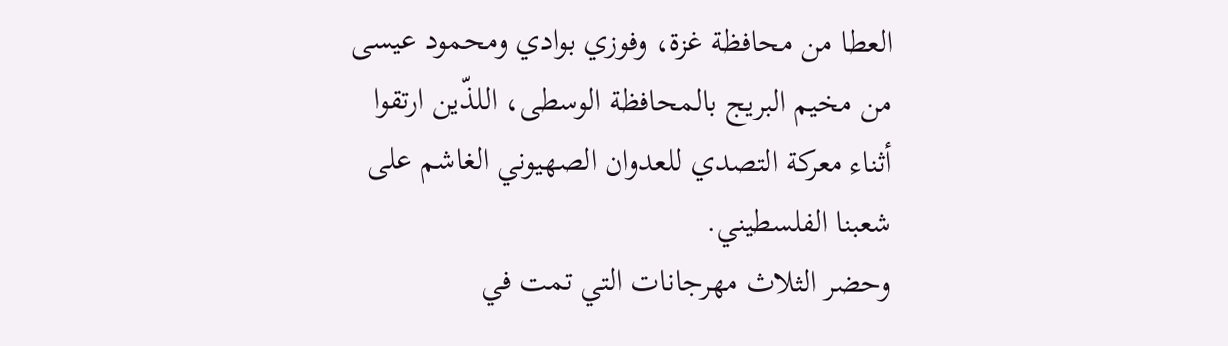العطا من محافظة غزة، وفوزي بوادي ومحمود عيسى من مخيم البريج بالمحافظة الوسطى، اللذّين ارتقوا أثناء معركة التصدي للعدوان الصهيوني الغاشم على شعبنا الفلسطيني.
وحضر الثلاث مهرجانات التي تمت في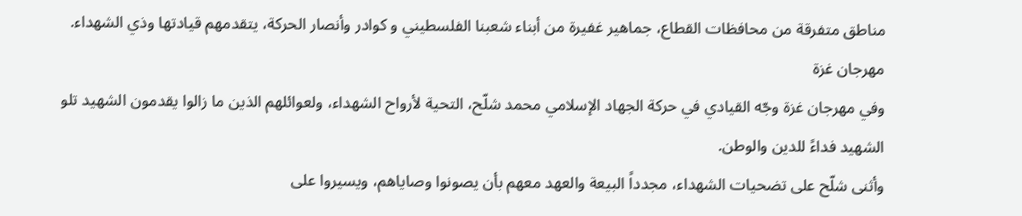مناطق متفرقة من محافظات القطاع، جماهير غفيرة من أبناء شعبنا الفلسطيني و كوادر وأنصار الحركة، يتقدمهم قيادتها وذي الشهداء.
مهرجان غزة
وفي مهرجان غزة وجّه القيادي في حركة الجهاد الإسلامي محمد شلّح، التحية لأرواح الشهداء، ولعوائلهم الذين ما زالوا يقدمون الشهيد تلو الشهيد فداءً للدين والوطن.
وأثنى شلّح على تضحيات الشهداء، مجدداً البيعة والعهد معهم بأن يصونوا وصاياهم، ويسيروا على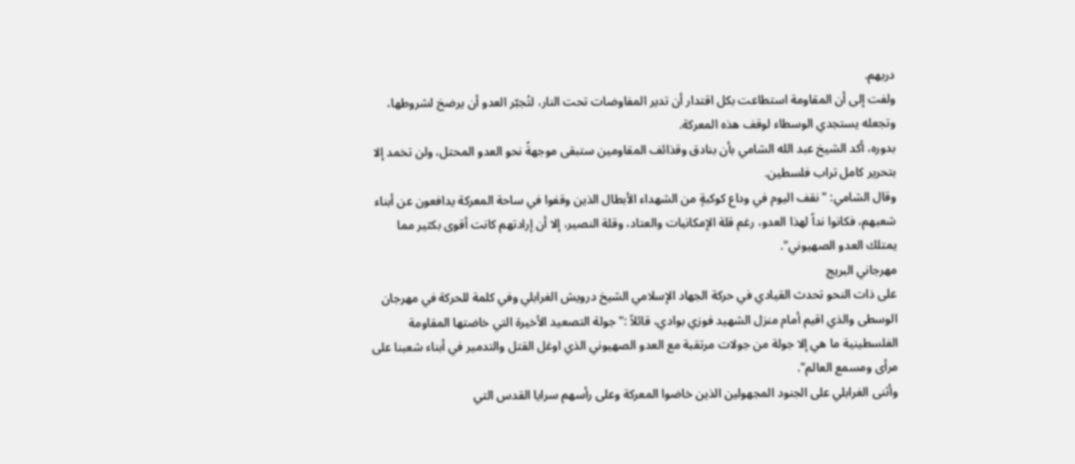دربهم.
ولفت إلى أن المقاومة استطاعت بكل اقتدار أن تدير المفاوضات تحت النار، لتُجبّر العدو أن يرضخ لشروطها، وتجعله يستجدي الوسطاء لوقف هذه المعركة.
بدوره، أكد الشيخ عبد الله الشامي بأن بنادق وقذائف المقاومين ستبقى موجهةً نحو العدو المحتل، ولن تخمد إلا بتحرير كامل تراب فلسطين.
وقال الشامي: "نقف اليوم في وداع كوكبةٍ من الشهداء الأبطال الذين وقفوا في ساحة المعركة يدافعون عن أبناء شعبهم، فكانوا نداً لهذا العدو، رغم قلة الإمكانيات والعتاد، وقلة النصير، إلا أن إرادتهم كانت أقوى بكثير مما يمتلك العدو الصهيوني".
مهرجاني البريج
على ذات النحو تحدث القيادي في حركة الجهاد الإسلامي الشيخ درويش الغرابلي وفي كلمة للحركة في مهرجان الوسطى والذي اقيم أمام منزل الشهيد فوزي بوادي، قائلاً :" جولة التصعيد الأخيرة التي خاضتها المقاومة الفلسطينية ما هي إلا جولة من جولات مرتقبة مع العدو الصهيوني الذي اوغل القتل والتدمير في أبناء شعبنا على مرأى ومسمع العالم".
وأثنى الغرابلي على الجنود المجهولين الذين خاضوا المعركة وعلى رأسهم سرايا القدس التي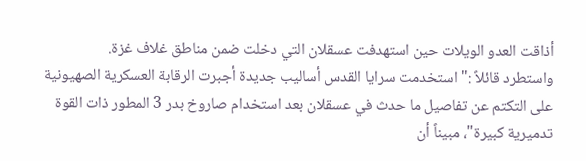أذاقت العدو الويلات حين استهدفت عسقلان التي دخلت ضمن مناطق غلاف غزة.
واستطرد قائلاً :" استخدمت سرايا القدس أساليب جديدة أجبرت الرقابة العسكرية الصهيونية على التكتم عن تفاصيل ما حدث في عسقلان بعد استخدام صاروخ بدر 3 المطور ذات القوة تدميرية كبيرة"، مبيناً أن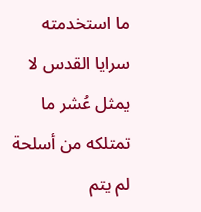ما استخدمته سرايا القدس لا يمثل عُشر ما تمتلكه من أسلحة لم يتم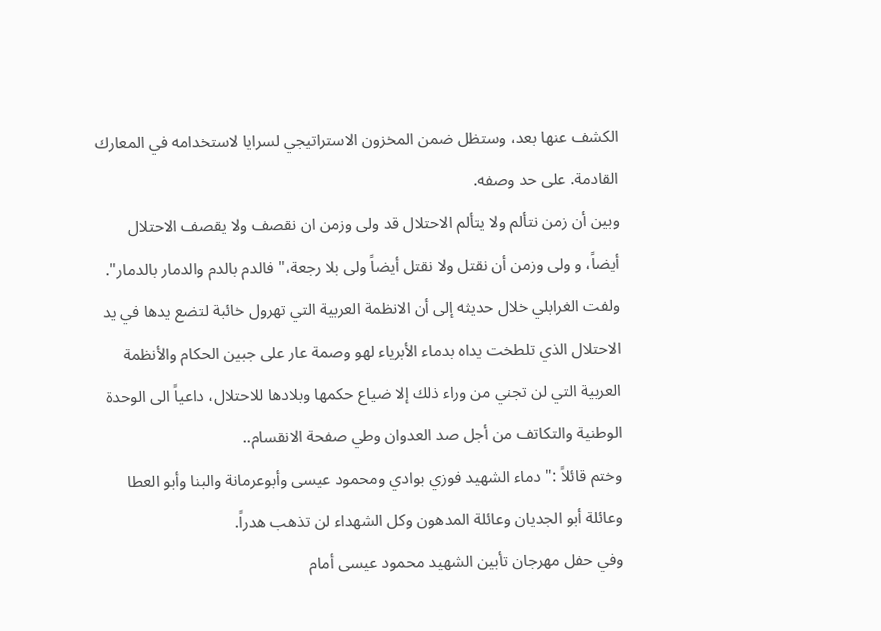الكشف عنها بعد، وستظل ضمن المخزون الاستراتيجي لسرايا لاستخدامه في المعارك القادمة. على حد وصفه.
وبين أن زمن نتألم ولا يتألم الاحتلال قد ولى وزمن ان نقصف ولا يقصف الاحتلال أيضاً، و ولى وزمن أن نقتل ولا نقتل أيضاً ولى بلا رجعة،" فالدم بالدم والدمار بالدمار".
ولفت الغرابلي خلال حديثه إلى أن الانظمة العربية التي تهرول خائبة لتضع يدها في يد الاحتلال الذي تلطخت يداه بدماء الأبرياء لهو وصمة عار على جبين الحكام والأنظمة العربية التي لن تجني من وراء ذلك إلا ضياع حكمها وبلادها للاحتلال، داعياً الى الوحدة الوطنية والتكاتف من أجل صد العدوان وطي صفحة الانقسام..
وختم قائلاً :" دماء الشهيد فوزي بوادي ومحمود عيسى وأبوعرمانة والبنا وأبو العطا وعائلة أبو الجديان وعائلة المدهون وكل الشهداء لن تذهب هدراً.
وفي حفل مهرجان تأبين الشهيد محمود عيسى أمام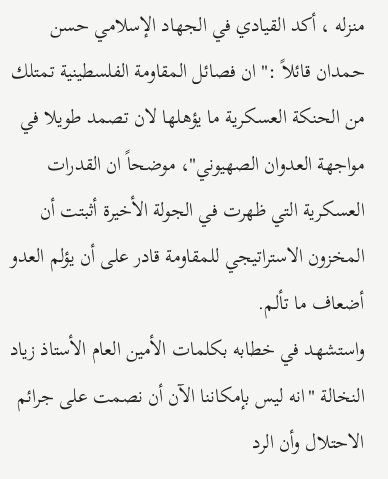منزله ، أكد القيادي في الجهاد الإسلامي حسن حمدان قائلاً :" ان فصائل المقاومة الفلسطينية تمتلك من الحنكة العسكرية ما يؤهلها لان تصمد طويلا في مواجهة العدوان الصهيوني"، موضحاً ان القدرات العسكرية التي ظهرت في الجولة الأخيرة أثبتت أن المخزون الاستراتيجي للمقاومة قادر على أن يؤلم العدو أضعاف ما تألم.
واستشهد في خطابه بكلمات الأمين العام الأستاذ زياد النخالة "انه ليس بإمكاننا الآن أن نصمت على جرائم الاحتلال وأن الرد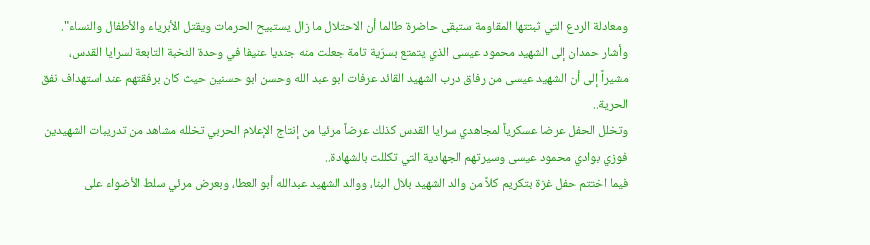ومعادلة الردع التي ثبتتها المقاومة ستبقى حاضرة طالما أن الاحتلال ما زال يستبيح الحرمات ويقتل الأبرياء والأطفال والنساء".
وأشار حمدان إلى الشهيد محمود عيسى الذي يتمتع بسرّية تامة جعلت منه جنديا عنيفا في وحدة النخبة التابعة لسرايا القدس، مشيراً إلى أن الشهيد عيسى من رفاق درب الشهيد القائد عرفات ابو عبد الله وحسن ابو حسنين حيث كان برفقتهم عند استهداف نفق الحرية..
وتخلل الحفل عرضا عسكرياً لمجاهدي سرايا القدس كذلك عرضاً مرئيا من إنتاج الإعلام الحربي تخلله مشاهد من تدريبات الشهيدين فوزي بوادي محمود عيسى وسيرتهم الجهادية التي تكللت بالشهادة..
فيما اختتم حفل غزة بتكريم كلاً من والد الشهيد بلال البنا، ووالد الشهيد عبدالله أبو العطا، وبعرض مرئي سلط الأضواء على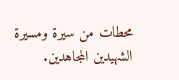محطات من سيرة ومسيرة الشهيدين المجاهدين.